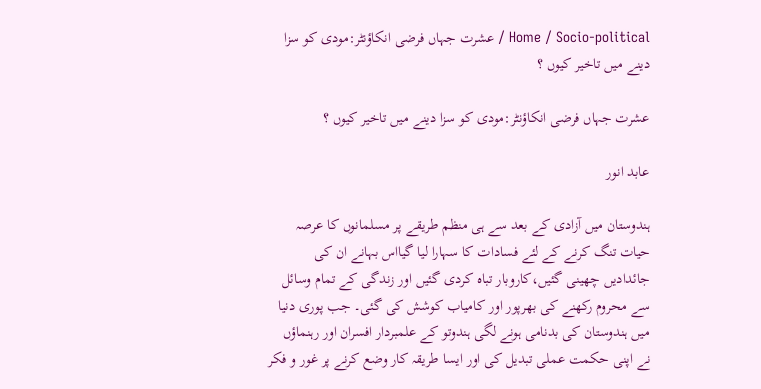Home / Socio-political / عشرت جہاں فرضی انکاؤنٹر:مودی کو سزا دینے میں تاخیر کیوں ؟

عشرت جہاں فرضی انکاؤنٹر:مودی کو سزا دینے میں تاخیر کیوں ؟

عابد انور

ہندوستان میں آزادی کے بعد سے ہی منظم طریقے پر مسلمانوں کا عرصہ حیات تنگ کرنے کے لئے فسادات کا سہارا لیا گیااس بہانے ان کی جائدادیں چھینی گئیں،کاروبار تباہ کردی گئیں اور زندگی کے تمام وسائل سے محروم رکھنے کی بھرپور اور کامیاب کوشش کی گئی۔ جب پوری دنیا میں ہندوستان کی بدنامی ہونے لگی ہندوتو کے علمبردار افسران اور رہنماؤں نے اپنی حکمت عملی تبدیل کی اور ایسا طریقہ کار وضع کرنے پر غور و فکر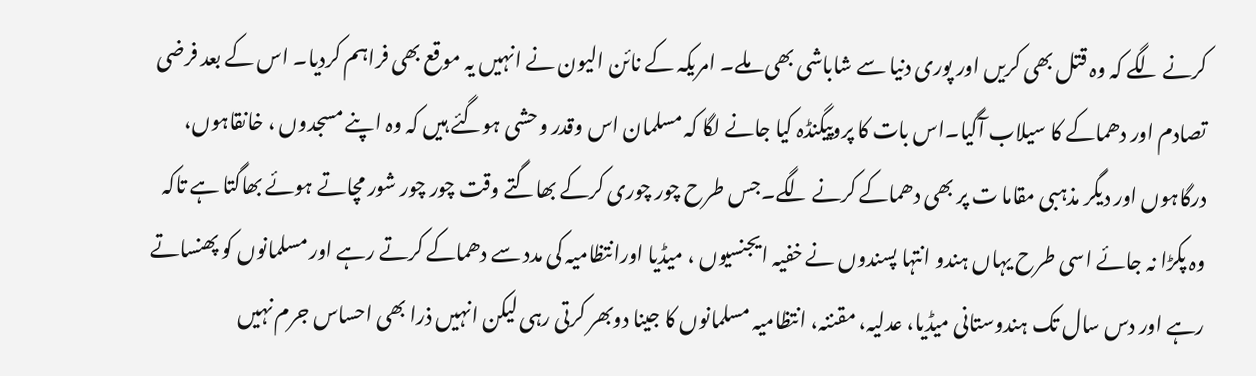کرنے لگے کہ وہ قتل بھی کریں اور پوری دنیا سے شاباشی بھی ملے۔ امریکہ کے نائن الیون نے انہیں یہ موقع بھی فراہم کردیا۔ اس کے بعد فرضی تصادم اور دھماکے کا سیلاب آگیا۔اس بات کا پروپیگنڈہ کیا جانے لگا کہ مسلمان اس وقدر وحشی ہوگئے ہیں کہ وہ اپنے مسجدوں ، خانقاہوں، درگاہوں اور دیگر مذہبی مقاما ت پر بھی دھماکے کرنے لگے۔جس طرح چور چوری کرکے بھاگتے وقت چور چور شور مچاتے ہوئے بھاگتا ہے تاکہ وہ پکڑا نہ جائے اسی طرح یہاں ہندو انتہا پسندوں نے خفیہ ایجنسیوں ، میڈیا اورانتظامیہ کی مدد سے دھماکے کرتے رہے اور مسلمانوں کو پھنساتے رہے اور دس سال تک ہندوستانی میڈیا، عدلیہ، مقننہ، انتظامیہ مسلمانوں کا جینا دوبھر کرتی رہی لیکن انہیں ذرا بھی احساس جرم نہیں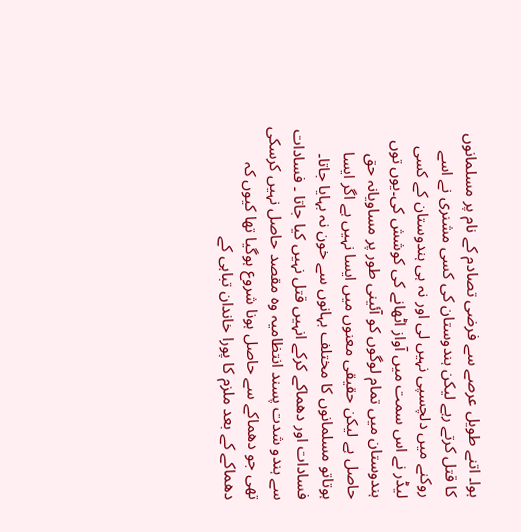ہوا۔ اتنے طویل عرصے سے فرضی تصادم کے نام پر مسلمانوں کا قتل کرتے رہے لیکن ہندوستان کی کسی مشنری نے اسے روکنے میں دلچسپی نہیں لی اور نہ ہی ہندوستان کے کسی لیڈر نے اس سمت میں آواز اٹھانے کی کوشش کی۔یوں توں ہندوستان میں تمام لوگوں کو آئینی طور پر مساویانہ حق حاصل ہے لیکن حقیقی معنوں میں ایسا نہیں ہے اگر ایسا ہوتاتو مسلمانوں کا مختلف بہانوں سے خون نہ بہایا جاتا۔ فسادات اور دھماکے کرکے انہیں قتل نہیں کیا جاتا ۔ فسادات سے ہندو شدت پسند انتظامیہ وہ مقصد حاصل نہیں کرسکی تھی جو دھماکے سے حاصل ہونا شروع ہوگیا تھا کیوں کہ دھماکے کے بعد ملزم کا پورا خاندان تباہی کے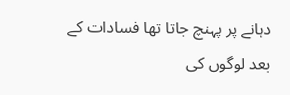دہانے پر پہنچ جاتا تھا فسادات کے بعد لوگوں کی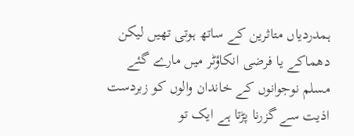ہمدردیاں متاثرین کے ساتھ ہوتی تھیں لیکن دھماکے یا فرضی انکاؤٹر میں مارے گئے مسلم نوجوانوں کے خاندان والوں کو زبردست اذیت سے گزرنا پڑتا ہے ایک تو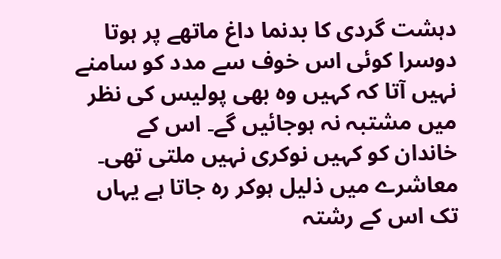دہشت گردی کا بدنما داغ ماتھے پر ہوتا دوسرا کوئی اس خوف سے مدد کو سامنے نہیں آتا کہ کہیں وہ بھی پولیس کی نظر میں مشتبہ نہ ہوجائیں گے۔ اس کے خاندان کو کہیں نوکری نہیں ملتی تھی۔ معاشرے میں ذلیل ہوکر رہ جاتا ہے یہاں تک اس کے رشتہ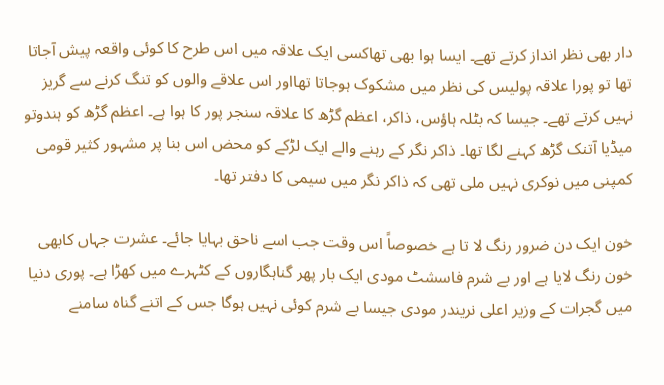دار بھی نظر انداز کرتے تھے۔ ایسا ہوا بھی تھاکسی ایک علاقہ میں اس طرح کا کوئی واقعہ پیش آجاتا تھا تو پورا علاقہ پولیس کی نظر میں مشکوک ہوجاتا تھااور اس علاقے والوں کو تنگ کرنے سے گریز نہیں کرتے تھے۔ جیسا کہ بٹلہ ہاؤس، ذاکر، اعظم گڑھ کا علاقہ سنجر پور کا ہوا ہے۔ اعظم گڑھ کو ہندوتو میڈیا آتنک گڑھ کہنے لگا تھا۔ ذاکر نگر کے رہنے والے ایک لڑکے کو محض اس بنا پر مشہور کثیر قومی کمپنی میں نوکری نہیں ملی تھی کہ ذاکر نگر میں سیمی کا دفتر تھا۔

خون ایک دن ضرور رنگ لا تا ہے خصوصاً اس وقت جب اسے ناحق بہایا جائے۔ عشرت جہاں کابھی خون رنگ لایا ہے اور بے شرم فاسشٹ مودی ایک بار پھر گناہگاروں کے کٹہرے میں کھڑا ہے۔ پوری دنیا میں گجرات کے وزیر اعلی نریندر مودی جیسا بے شرم کوئی نہیں ہوگا جس کے اتنے گناہ سامنے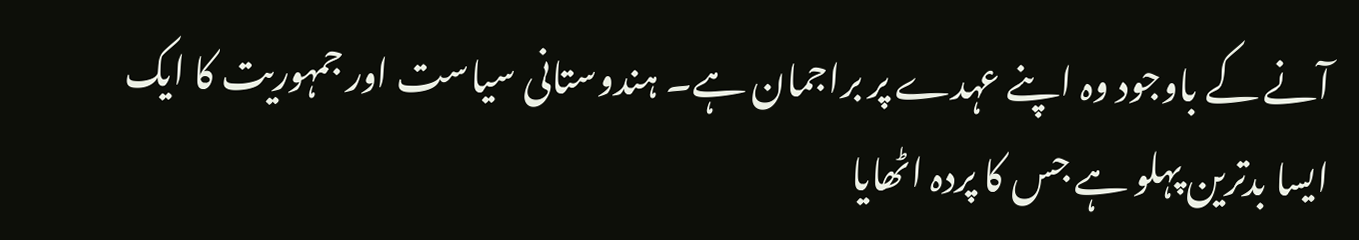آنے کے باوجود وہ اپنے عہدے پر براجمان ہے۔ ہندوستانی سیاست اور جمہوریت کا ایک ایسا بدترین پہلو ہے جس کا پردہ اٹھایا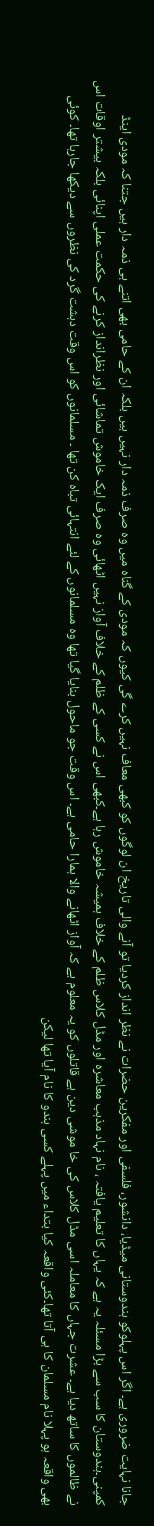جانا نہایت ضروری ہے۔ اگر اس پہلوکو ہندوستانی میڈیا، دانشور، فلسفی اور مفکرین حضرات نے نظر انداز کردیا تو آنے والی تاریخ ان لوگوں کو کبھی معاف نہیں کرے گی کیوں کہ مودی کے گناہ میں وہ صرف ذمہ دار نہیں ہیں بلکہ ان کے حامی بھی اتنے ہی ذمہ دار ہیں جتنا کہ مودی اینڈ کمپنی۔ہندوستان کا سب سے بڑا مسئلہ یہ ہے کہ یہاں کا تعلیم یافتہ ، نام نہاد مذہب معاشرہ اور مڈل کلاس ظلم کے خلاف ہمیشہ خاموش رہا ہے۔کبھی اس نے کسی کے ظلم کے خلاف آواز نہیں اٹھائی وہ صرف ایک خاموش تماشائی اور نظرانداز کرنے کی حکمت عملی اپنائی بلکہ بیشتر اوقات اس نے ظالموں کا ساتھ دیا ہے۔ عشرت جہاں کا معاملہ اسی مڈل کلاس کی خا موشی دین ہے قاتلوں کو یہ معلوم ہے کہ آواز اٹھانے والا ہمارا حامی ہے۔ اس وقت جو ماحول بنایا گیا تھا وہ مسلمانوں کے لئے انتہائی تباہ کن تھا ۔ مسلمانوں کو اس وقت دہشت گرد کی نظروں سے دیکھا جارہا تھا۔ کوئی بھی واقعہ ہو پہلا نام مسلمان کا ہی آتا تھا۔کئی واقعہ کیا بتداء میں پہلے کسی ہندو کا نام آیا تھا لیکن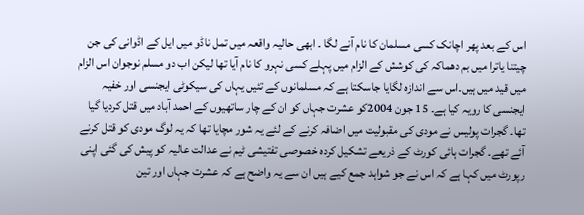اس کے بعد پھر اچانک کسی مسلمان کا نام آنے لگا ۔ ابھی حالیہ واقعہ میں تمل ناڈو میں ایل کے اڈوانی کی جن چیتنا یاترا میں بم دھماکہ کی کوشش کے الزام میں پہلے کسی نہرو کا نام آیا تھا لیکن اب دو مسلم نوجوان اس الزام میں قید میں ہیں۔اس سے اندازہ لگایا جاسکتا ہے کہ مسلمانوں کے تئیں یہاں کی سیکوٹی ایجنسی اور خفیہ ایجنسی کا رویہ کیا ہے۔ 15 جون 2004کو عشرت جہاں کو ان کے چار ساتھیوں کے احمد آباد میں قتل کردیا گیا تھا۔ گجرات پولیس نے مودی کی مقبولیت میں اضافہ کرنے کے لئے یہ شور مچایا تھا کہ یہ لوگ مودی کو قتل کرنے آئے تھے۔ گجرات ہائی کورٹ کے ذریعے تشکیل کردہ خصوصی تفتیشی ٹیم نے عدالت عالیہ کو پیش کی گئی اپنی رپورٹ میں کہا ہے کہ اس نے جو شواہد جمع کیے ہیں ان سے یہ واضح ہے کہ عشرت جہاں اور تین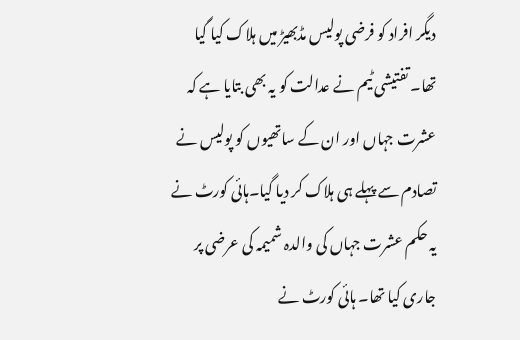دیگر افراد کو فرضی پولیس مڈبھیڑ میں ہلاک کیا گیا تھا۔ تفتیشی ٹیم نے عدالت کو یہ بھی بتایا ہے کہ عشرت جہاں اور ان کے ساتھیوں کو پولیس نے تصادم سے پہلے ہی ہلاک کر دیا گیا۔ہائی کورٹ نے یہ حکم عشرت جہاں کی والدہ شمیمہ کی عرضی پر جاری کیا تھا۔ ہائی کورٹ نے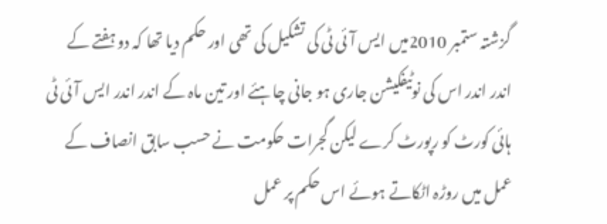گزشتہ ستمبر 2010میں ایس آئی ٹی کی تشکیل کی تھی اور حکم دیا تھا کہ دو ہفتے کے اندر اندر اس کی نوٹیفکیشن جاری ہو جانی چاہئے اور تین ماہ کے اندر اندر ایس آئی ٹی ہائی کورٹ کو رپورٹ کرے لیکن گجرات حکومت نے حسب سابق انصاف کے عمل میں روڑہ اٹکاتے ہوئے اس حکم پر عمل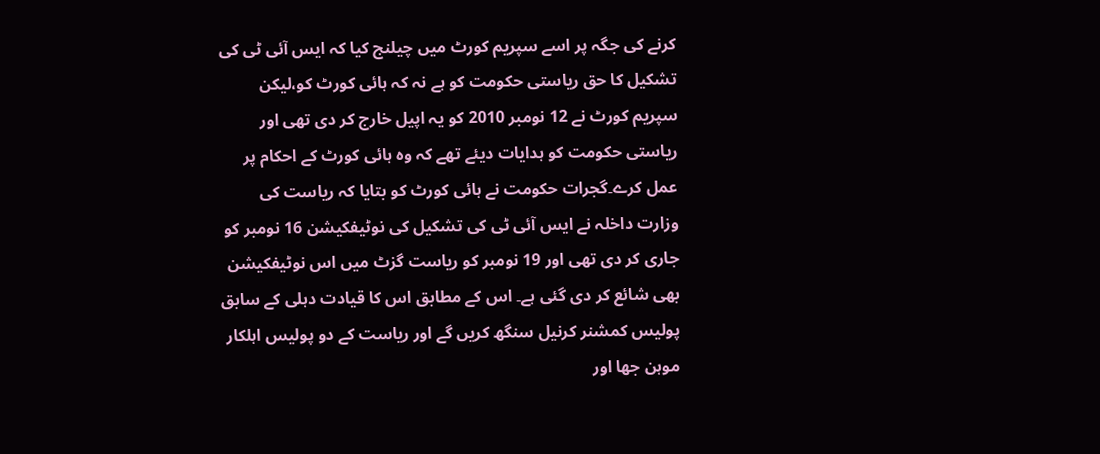کرنے کی جگہ پر اسے سپریم کورٹ میں چیلنج کیا کہ ایس آئی ٹی کی تشکیل کا حق ریاستی حکومت کو ہے نہ کہ ہائی کورٹ کو،لیکن سپریم کورٹ نے 12 نومبر 2010 کو یہ اپیل خارج کر دی تھی اور ریاستی حکومت کو ہدایات دیئے تھے کہ وہ ہائی کورٹ کے احکام پر عمل کرے۔گجرات حکومت نے ہائی کورٹ کو بتایا کہ ریاست کی وزارت داخلہ نے ایس آئی ٹی کی تشکیل کی نوٹیفکیشن 16 نومبر کو جاری کر دی تھی اور 19 نومبر کو ریاست گزٹ میں اس نوٹیفکیشن بھی شائع کر دی گئی ہے۔ اس کے مطابق اس کا قیادت دہلی کے سابق پولیس کمشنر کرنیل سنگھ کریں گے اور ریاست کے دو پولیس اہلکار موہن جھا اور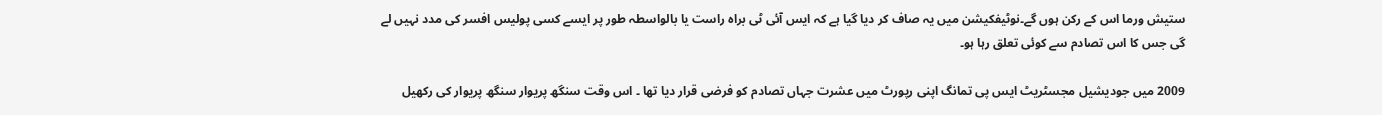ستیش ورما اس کے رکن ہوں گے۔نوٹیفکیشن میں یہ صاف کر دیا گیا ہے کہ ایس آئی ٹی براہ راست یا بالواسطہ طور پر ایسے کسی پولیس افسر کی مدد نہیں لے گی جس کا اس تصادم سے کوئی تعلق رہا ہو۔

2009 میں جودیشیل مجسٹریٹ ایس پی تمانگ اپنی رپورٹ میں عشرت جہاں تصادم کو فرضی قرار دیا تھا ۔ اس وقت سنگھ پریوار سنگھ پریوار کی رکھیل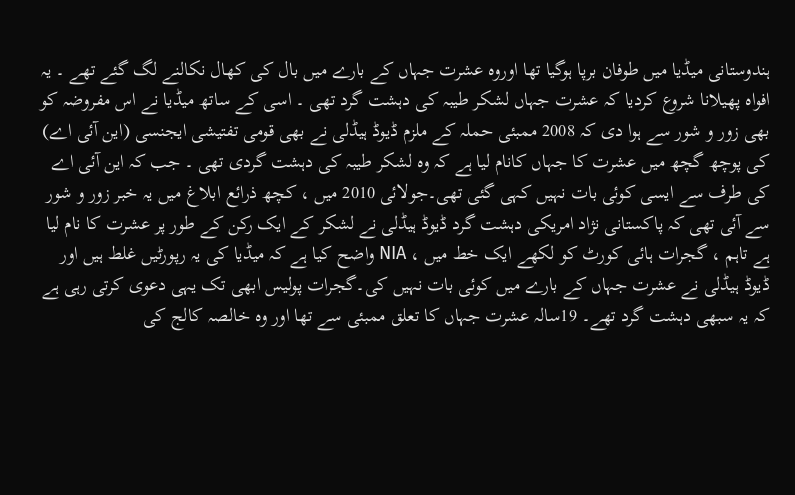ہندوستانی میڈیا میں طوفان برپا ہوگیا تھا اوروہ عشرت جہاں کے بارے میں بال کی کھال نکالنے لگ گئے تھے ۔ یہ افواہ پھیلانا شروع کردیا کہ عشرت جہاں لشکر طیبہ کی دہشت گرد تھی ۔ اسی کے ساتھ میڈیا نے اس مفروضہ کو بھی زور و شور سے ہوا دی کہ 2008 ممبئی حملہ کے ملزم ڈیوڈ ہیڈلی نے بھی قومی تفتیشی ایجنسی (این آئی اے) کی پوچھ گچھ میں عشرت کا جہاں کانام لیا ہے کہ وہ لشکر طیبہ کی دہشت گردی تھی ۔ جب کہ این آئی اے کی طرف سے ایسی کوئی بات نہیں کہی گئی تھی۔جولائی 2010 میں ، کچھ ذرائع ابلاغ میں یہ خبر زور و شور سے آئی تھی کہ پاکستانی نژاد امریکی دہشت گرد ڈیوڈ ہیڈلی نے لشکر کے ایک رکن کے طور پر عشرت کا نام لیا ہے تاہم ، گجرات ہائی کورٹ کو لکھے ایک خط میں ، NIA واضح کیا ہے کہ میڈیا کی یہ رپورٹیں غلط ہیں اور ڈیوڈ ہیڈلی نے عشرت جہاں کے بارے میں کوئی بات نہیں کی۔گجرات پولیس ابھی تک یہی دعوی کرتی رہی ہے کہ یہ سبھی دہشت گرد تھے۔ 19سالہ عشرت جہاں کا تعلق ممبئی سے تھا اور وہ خالصہ کالج کی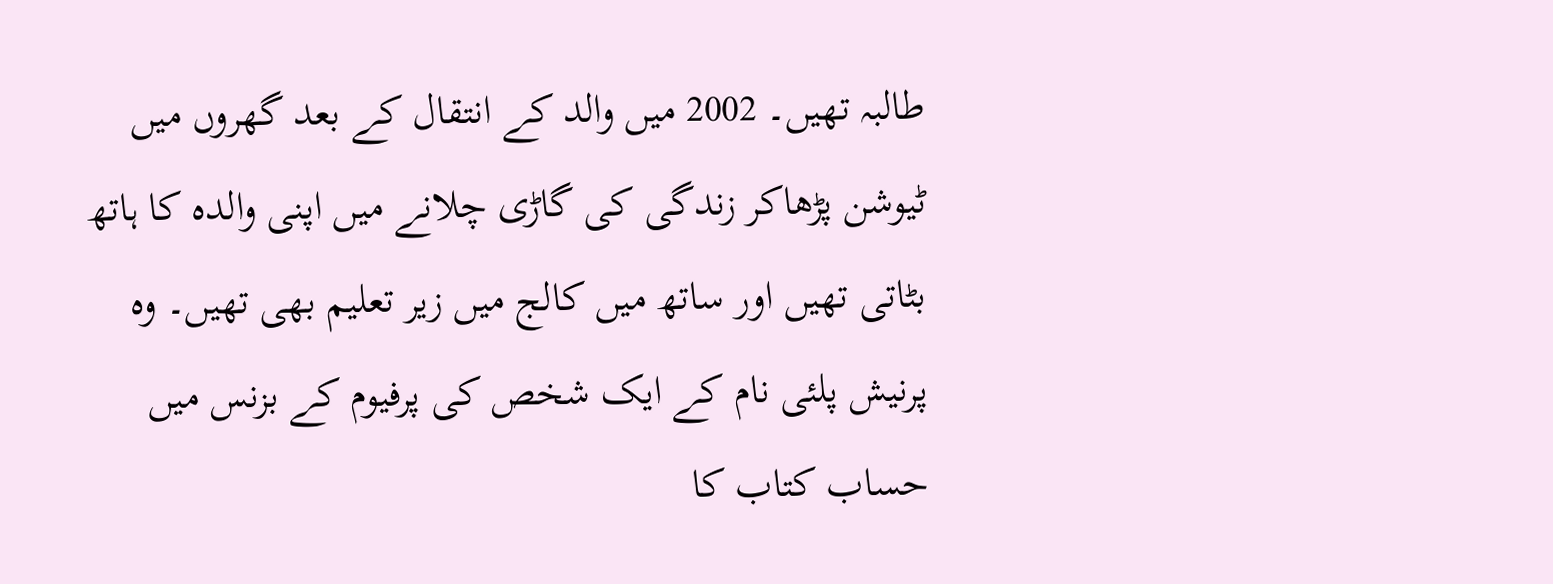طالبہ تھیں۔ 2002 میں والد کے انتقال کے بعد گھروں میں ٹیوشن پڑھاکر زندگی کی گاڑی چلانے میں اپنی والدہ کا ہاتھ بٹاتی تھیں اور ساتھ میں کالج میں زیر تعلیم بھی تھیں۔ وہ پرنیش پلئی نام کے ایک شخص کی پرفیوم کے بزنس میں حساب کتاب کا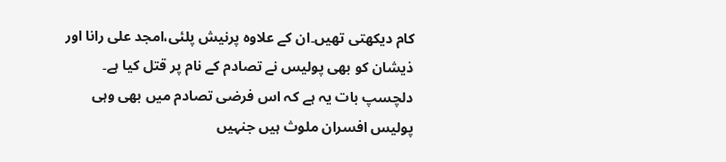کام دیکھتی تھیں۔ان کے علاوہ پرنیش پلئی،امجد علی رانا اور ذیشان کو بھی پولیس نے تصادم کے نام پر قتل کیا ہے۔ دلچسپ بات یہ ہے کہ اس فرضی تصادم میں بھی وہی پولیس افسران ملوث ہیں جنہیں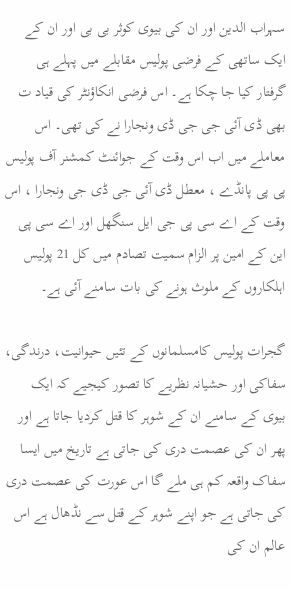سہراب الدین اور ان کی بیوی کوثر بی بی اور ان کے ایک ساتھی کے فرضی پولیس مقابلے میں پہلے ہی گرفتار کیا جا چکا ہے۔ اس فرضی انکاؤنٹر کی قیاد ت بھی ڈی آئی جی جی ڈی ونجارا نے کی تھی۔ اس معاملے میں اب اس وقت کے جوائنٹ کمشنر آف پولیس پی پی پانڈے ، معطل ڈی آئی جی ڈی جی ونجارا ، اس وقت کے اے سی پی جی ایل سنگھل اور اے سی پی این کے امین پر الزام سمیت تصادم میں کل 21 پولیس اہلکاروں کے ملوث ہونے کی بات سامنے آئی ہے۔

گجرات پولیس کامسلمانوں کے تئیں حیوانیت، درندگی، سفاکی اور حشیانہ نظریے کا تصور کیجیے کہ ایک بیوی کے سامنے ان کے شوہر کا قتل کردیا جاتا ہے اور پھر ان کی عصمت دری کی جاتی ہے تاریخ میں ایسا سفاک واقعہ کم ہی ملے گا اس عورت کی عصمت دری کی جاتی ہے جو اپنے شوہر کے قتل سے نڈھال ہے اس عالم ان کی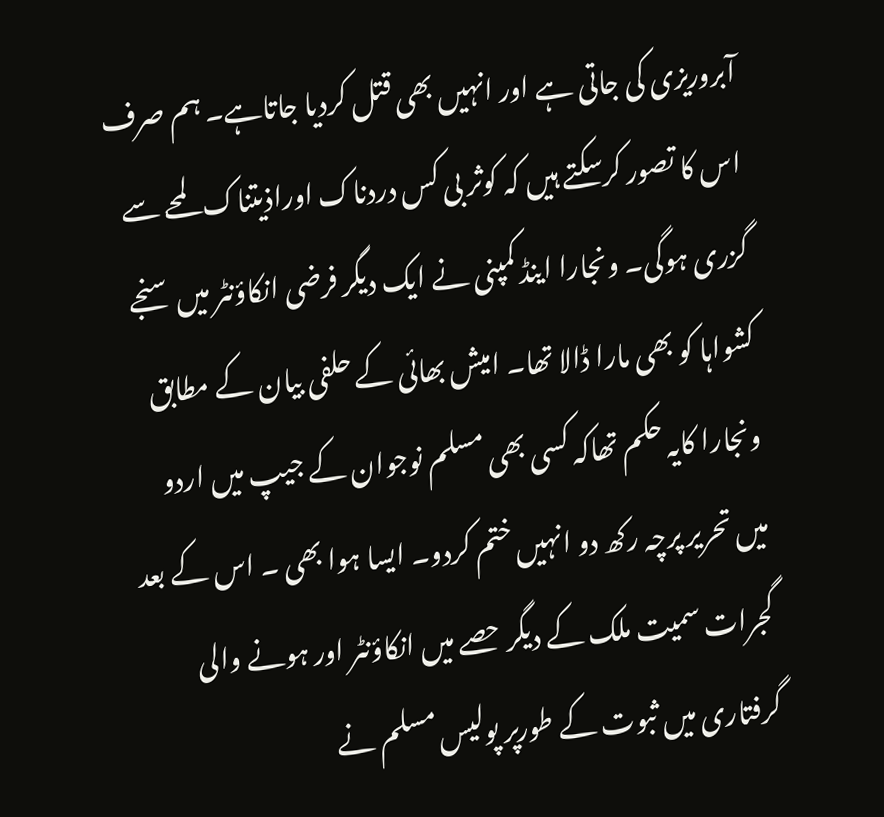آبروریزی کی جاتی ہے اور انہیں بھی قتل کردیا جاتاہے۔ ہم صرف اس کا تصور کرسکتے ہیں کہ کوثر بی کس دردناک اوراذیتناک لمحے سے گزری ہوگی۔ ونجارا اینڈ کمپنی نے ایک دیگر فرضی انکاؤنٹر میں سنجے کشواہا کو بھی مارا ڈالا تھا۔ امیش بھائی کے حلفی بیان کے مطابق ونجارا کایہ حکم تھاکہ کسی بھی مسلم نوجوان کے جیپ میں اردو میں تحریر پرچہ رکھ دو انہیں ختم کردو۔ ایسا ہوا بھی ۔ اس کے بعد گجرات سمیت ملک کے دیگر حصے میں انکاؤنٹر اور ہونے والی گرفتاری میں ثبوت کے طورپر پولیس مسلم نے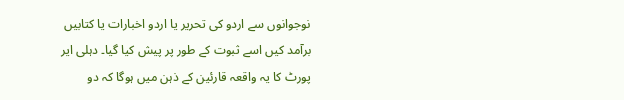نوجوانوں سے اردو کی تحریر یا اردو اخبارات یا کتابیں برآمد کیں اسے ثبوت کے طور پر پیش کیا گیا۔ دہلی ایر پورٹ کا یہ واقعہ قارئین کے ذہن میں ہوگا کہ دو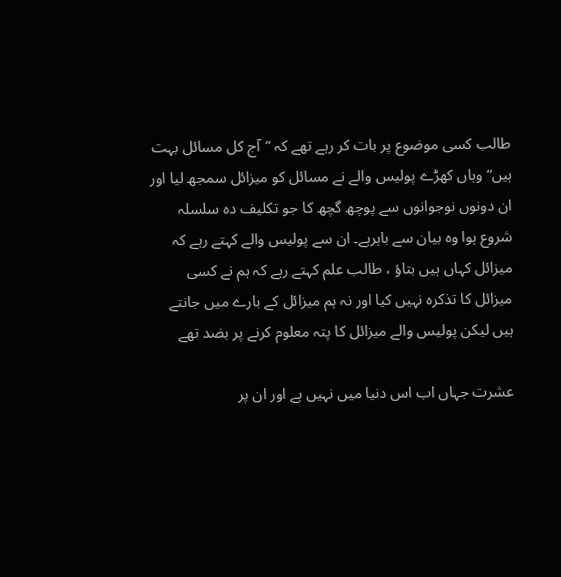طالب کسی موضوع پر بات کر رہے تھے کہ ”آج کل مسائل بہت ہیں“ وہاں کھڑے پولیس والے نے مسائل کو میزائل سمجھ لیا اور ان دونوں نوجوانوں سے پوچھ گچھ کا جو تکلیف دہ سلسلہ شروع ہوا وہ بیان سے باہرہے۔ ان سے پولیس والے کہتے رہے کہ میزائل کہاں ہیں بتاؤ ، طالب علم کہتے رہے کہ ہم نے کسی میزائل کا تذکرہ نہیں کیا اور نہ ہم میزائل کے بارے میں جانتے ہیں لیکن پولیس والے میزائل کا پتہ معلوم کرنے پر بضد تھے

عشرت جہاں اب اس دنیا میں نہیں ہے اور ان پر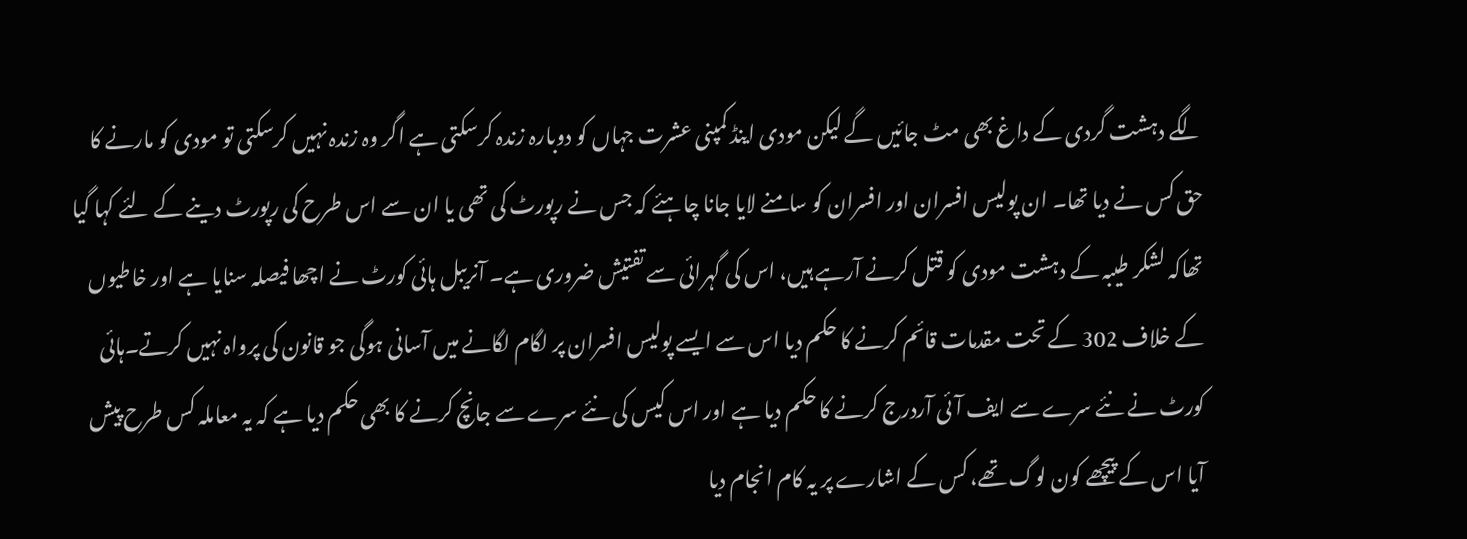لگے دہشت گردی کے داغ بھی مٹ جائیں گے لیکن مودی اینڈ کمپنی عشرت جہاں کو دوبارہ زندہ کرسکتی ہے اگر وہ زندہ نہیں کرسکتی تو مودی کو مارنے کا حق کس نے دیا تھا۔ ان پولیس افسران اور افسران کو سامنے لایا جانا چاہئے کہ جس نے رپورٹ کی تھی یا ان سے اس طرح کی رپورٹ دینے کے لئے کہا گیا تھاکہ لشکر طیبہ کے دہشت مودی کو قتل کرنے آرہے ہیں، اس کی گہرائی سے تفتیش ضروری ہے۔ آنریبل ہائی کورٹ نے اچھا فیصلہ سنایا ہے اور خاطیوں کے خلاف 302 کے تحت مقدمات قائم کرنے کا حکم دیا اس سے ایسے پولیس افسران پر لگام لگانے میں آسانی ہوگی جو قانون کی پرواہ نہیں کرتے۔ہائی کورٹ نے نئے سرے سے ایف آئی آردرج کرنے کا حکم دیا ہے اور اس کیس کی نئے سرے سے جانچ کرنے کا بھی حکم دیا ہے کہ یہ معاملہ کس طرح پیش آیا اس کے پیچھے کون لوگ تھے، کس کے اشارے پر یہ کام انجام دیا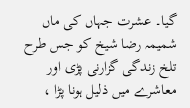گیا۔ عشرت جہاں کی ماں شمیمہ رضا شیخ کو جس طرح تلخ زندگی گزارنی پڑی اور معاشرے میں ذلیل ہونا پڑا ،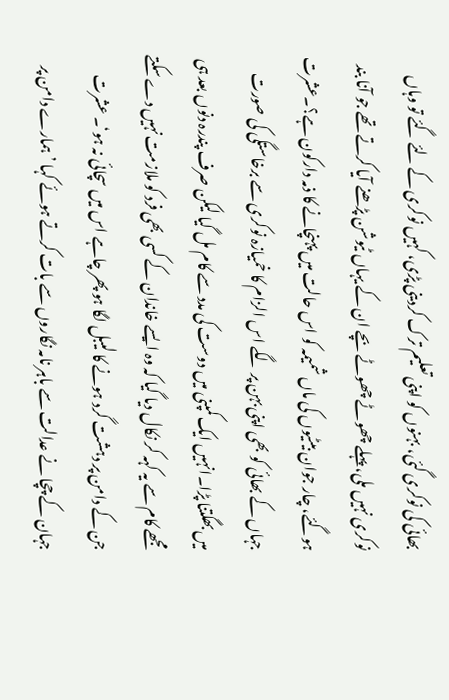بھائی کی نوکری گئی، بہنوں کو اپنی تعلیم ترک کردینی پڑی، کہیں نوکری کے لئے گئے تو وہاں نوکری نہیں ملی، پہلے چھوٹے چھوٹے بچے ان کے یہاں ٹیوشن پڑھنے آیا کرتے تھے جو آنا بند ہوگئے، چار جوان بیٹیوں کی ماں شمیمہ کو اس حالت میں پہنچانے کا ذمہ دارکون ہے؟۔عشرت جہاں کے بھائی کو بھی اپنی بہن پر لگے اس الزام کا خمیازہ نوکری سے برخاستگی کی صورت میں بھگتنا پڑا۔انہیں ایک کمپنی میں دوست کی مدد سے کام مل گیا لیکن صرف پندرہ دنوں بعد ہی مجھے کام سے یہ کہہ کر نکال دیا گیا کہ وہ ایسے خاندان کے کسی بھی فرد کو ملازمت نہیں دے سکتے جن کے دامن پر دہشت گرد ہونے کا لیبل لگا ہو پھر چاہے اس میں سچائی نہ ہو‘۔ عشرت جہان کے چچا نے عدالت سے باہر نامہ نگاروں سے بات کرتے ہوئے کہا ’ہمارے دامن پر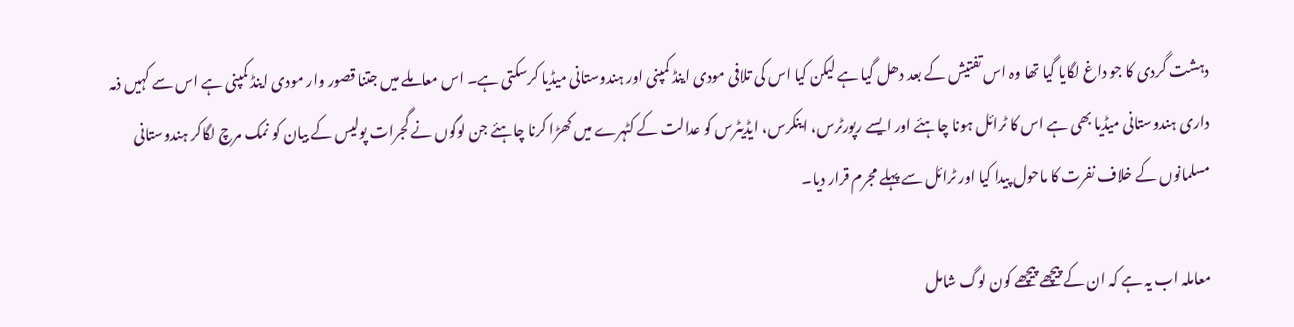دہشت گردی کا جو داغ لگایا گیا تھا وہ اس تفتیش کے بعد دھل گیا ہے لیکن کیا اس کی تلافی مودی اینڈ کمپنی اور ہندوستانی میڈیا کرسکتی ہے۔ اس معاملے میں جتنا قصور وار مودی اینڈ کمپنی ہے اس سے کہیں ذمہ داری ہندوستانی میڈیا بھی ہے اس کا ٹرائل ہونا چاہئے اور ایسے رپورٹرس، اینکرس، ایڈیٹرس کو عدالت کے کٹہرے میں کھڑا کرنا چاہئے جن لوگوں نے گجرات پولیس کے بیان کو نمک مرچ لگاکر ہندوستانی مسلمانوں کے خلاف نفرت کا ماحول پیدا کیا اور ٹرائل سے پہلے مجرم قرار دیا۔

معاملہ اب یہ ہے کہ ان کے پیچھے پیچھے کون لوگ شامل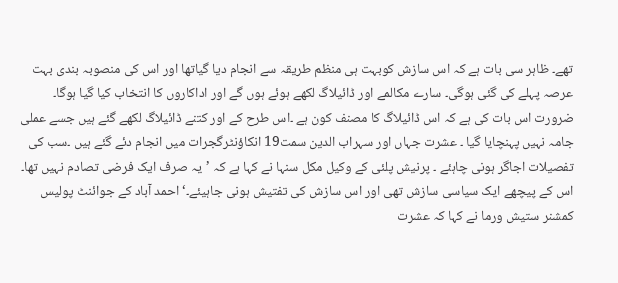تھے۔ ظاہر سی بات ہے کہ اس سازش کوبہت ہی منظم طریقہ سے انجام دیا گیاتھا اور اس کی منصوبہ بندی بہت عرصہ پہلے کی گئی ہوگی۔ سارے مکالمے اور ڈائیلاگ لکھے ہوئے ہوں گے اور اداکاروں کا انتخاب کیا گیا ہوگا۔ ضرورت اس بات کی ہے کہ اس ڈائیلاگ کا مصنف کون ہے ۔اس طرح کے اور کتنے ڈائیلاگ لکھے گئے ہیں جسے عملی جامہ نہیں پہنچایا گیا ۔ عشرت جہاں اور سہراب الدین سمت19 انکاؤنٹرگجرات میں انجام دئے گئے ہیں ۔سب کی تفصیلات اجاگر ہونی چاہئے ۔ پرنیش پلئی کے وکیل مکل سنہا نے کہا ہے کہ ’یہ صرف ایک فرضی تصادم نہیں تھا۔ اس کے پیچھے ایک سیاسی سازش تھی اور اس سازش کی تفتیش ہونی جاہیئے۔‘ احمد آباد کے جوائنٹ پولیس کمشنر ستیش ورما نے کہا کہ عشرت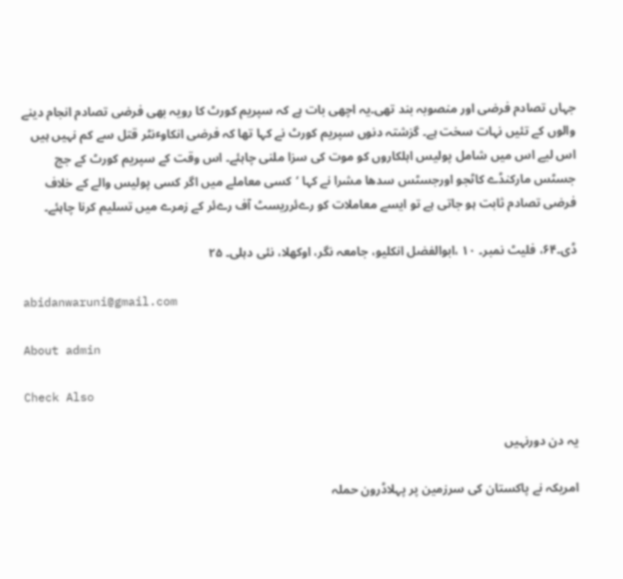جہاں تصادم فرضی اور منصوبہ بند تھی۔یہ اچھی بات ہے کہ سپریم کورٹ کا رویہ بھی فرضی تصادم انجام دینے والوں کے تئیں نہات سخت ہے۔ گزشتہ دنوں سپریم کورٹ نے کہا تھا کہ فرضی انکاوٴنٹر قتل سے کم نہیں ہیں اس لیے اس میں شامل پولیس اہلکاروں کو موت کی سزا ملنی چاہئے۔ اس وقت کے سپریم کورٹ کے جج جسٹس مارکنڈے کاٹجو اورجسٹس سدھا مشرا نے کہا ‘کسی معاملے میں اگر کسی پولیس والے کے خلاف فرضی تصادم ثابت ہو جاتی ہے تو ایسے معاملات کو رےئرریسٹ آف رےئر کے زمرے میں تسلیم کرنا چاہئے۔

ڈی۔۶۴، فلیٹ نمبر۔ ۱۰ ،ابوالفضل انکلیو، جامعہ نگر، اوکھلا، نئی دہلی۔ ۲۵

abidanwaruni@gmail.com

About admin

Check Also

یہ دن دورنہیں

امریکہ نے پاکستان کی سرزمین پر پہلاڈرون حملہ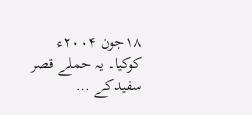۱۸جون ۲۰۰۴ء کوکیا۔ یہ حملے قصر سفیدکے …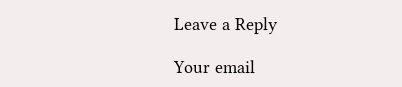Leave a Reply

Your email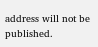address will not be published.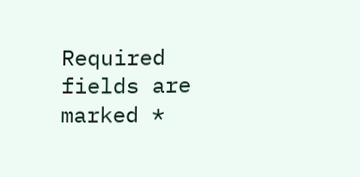Required fields are marked *